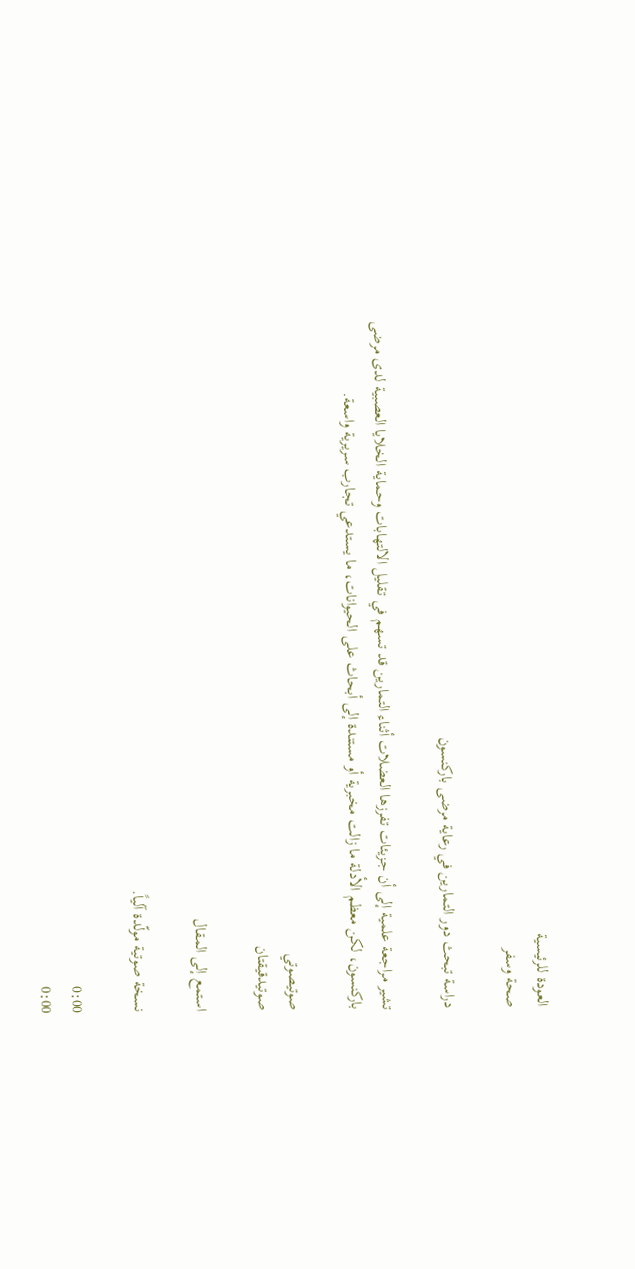العودة للرئيسية
صحة وسفر

دراسة تبحث دور التمارين في رعاية مرضى باركنسون

تشير مراجعة علمية إلى أن جزيئات تفرزها العضلات أثناء التمارين قد تسهم في تقليل الالتهابات وحماية الخلايا العصبية لدى مرضى باركنسون، لكن معظم الأدلة ما زالت مخبرية أو مستندة إلى أبحاث على الحيوانات، ما يستدعي تجارب سريرية واسعة.

صوتيصوتي
صوتيدقيقتان

استمع إلى المقال

نسخة صوتية مولّدة آلياً.

0:00
0:00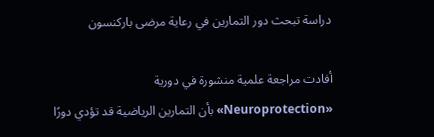دراسة تبحث دور التمارين في رعاية مرضى باركنسون

أفادت مراجعة علمية منشورة في دورية «Neuroprotection» بأن التمارين الرياضية قد تؤدي دورًا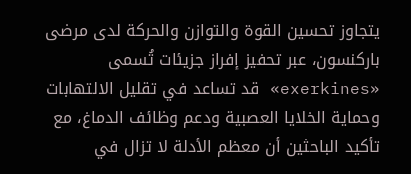يتجاوز تحسين القوة والتوازن والحركة لدى مرضى باركنسون، عبر تحفيز إفراز جزيئات تُسمى «exerkines» قد تساعد في تقليل الالتهابات وحماية الخلايا العصبية ودعم وظائف الدماغ، مع تأكيد الباحثين أن معظم الأدلة لا تزال في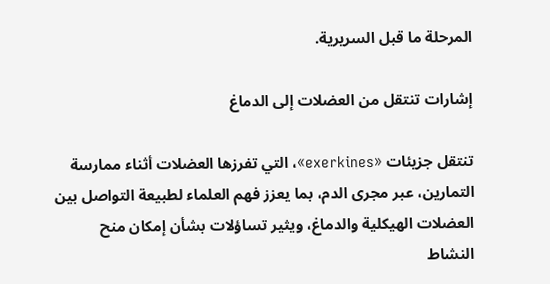المرحلة ما قبل السريرية.

إشارات تنتقل من العضلات إلى الدماغ

تنتقل جزيئات «exerkines»، التي تفرزها العضلات أثناء ممارسة التمارين، عبر مجرى الدم، بما يعزز فهم العلماء لطبيعة التواصل بين العضلات الهيكلية والدماغ، ويثير تساؤلات بشأن إمكان منح النشاط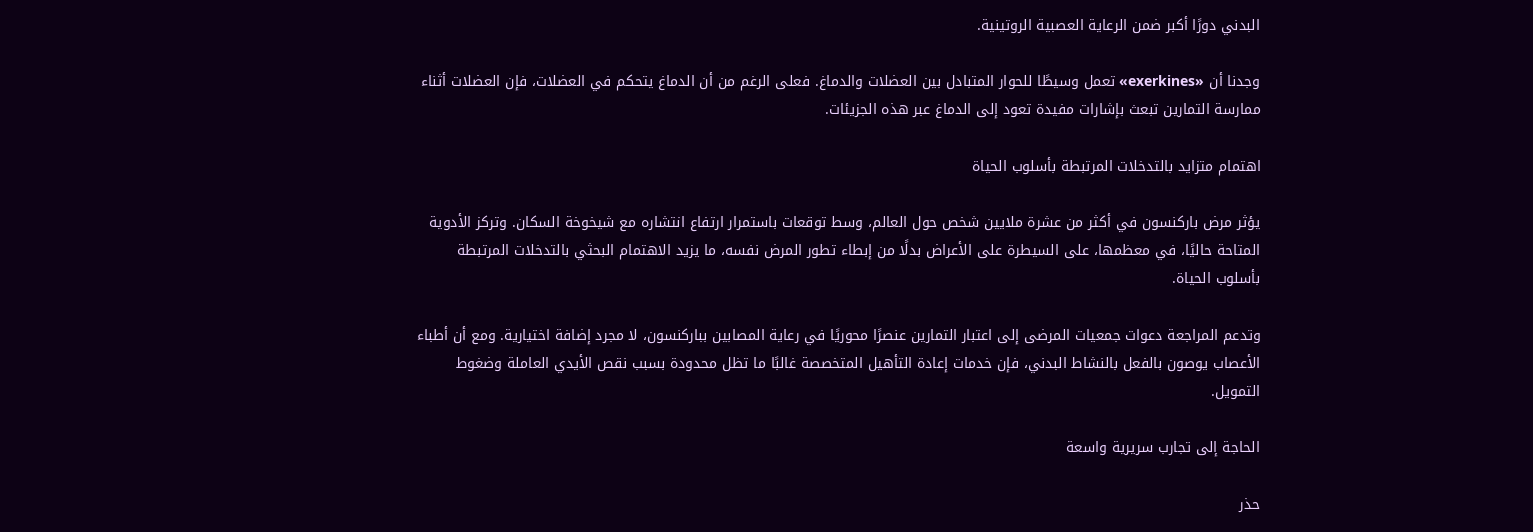البدني دورًا أكبر ضمن الرعاية العصبية الروتينية.

وجدنا أن «exerkines» تعمل وسيطًا للحوار المتبادل بين العضلات والدماغ. فعلى الرغم من أن الدماغ يتحكم في العضلات، فإن العضلات أثناء ممارسة التمارين تبعث بإشارات مفيدة تعود إلى الدماغ عبر هذه الجزيئات.

اهتمام متزايد بالتدخلات المرتبطة بأسلوب الحياة

يؤثر مرض باركنسون في أكثر من عشرة ملايين شخص حول العالم، وسط توقعات باستمرار ارتفاع انتشاره مع شيخوخة السكان. وتركز الأدوية المتاحة حاليًا، في معظمها، على السيطرة على الأعراض بدلًا من إبطاء تطور المرض نفسه، ما يزيد الاهتمام البحثي بالتدخلات المرتبطة بأسلوب الحياة.

وتدعم المراجعة دعوات جمعيات المرضى إلى اعتبار التمارين عنصرًا محوريًا في رعاية المصابين بباركنسون، لا مجرد إضافة اختيارية. ومع أن أطباء الأعصاب يوصون بالفعل بالنشاط البدني، فإن خدمات إعادة التأهيل المتخصصة غالبًا ما تظل محدودة بسبب نقص الأيدي العاملة وضغوط التمويل.

الحاجة إلى تجارب سريرية واسعة

حذر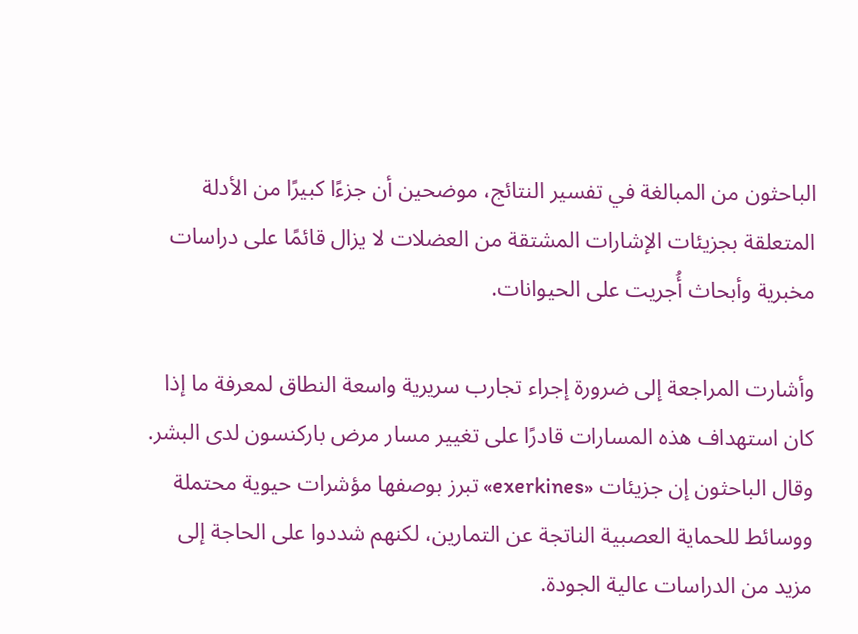الباحثون من المبالغة في تفسير النتائج، موضحين أن جزءًا كبيرًا من الأدلة المتعلقة بجزيئات الإشارات المشتقة من العضلات لا يزال قائمًا على دراسات مخبرية وأبحاث أُجريت على الحيوانات.

وأشارت المراجعة إلى ضرورة إجراء تجارب سريرية واسعة النطاق لمعرفة ما إذا كان استهداف هذه المسارات قادرًا على تغيير مسار مرض باركنسون لدى البشر. وقال الباحثون إن جزيئات «exerkines» تبرز بوصفها مؤشرات حيوية محتملة ووسائط للحماية العصبية الناتجة عن التمارين، لكنهم شددوا على الحاجة إلى مزيد من الدراسات عالية الجودة.